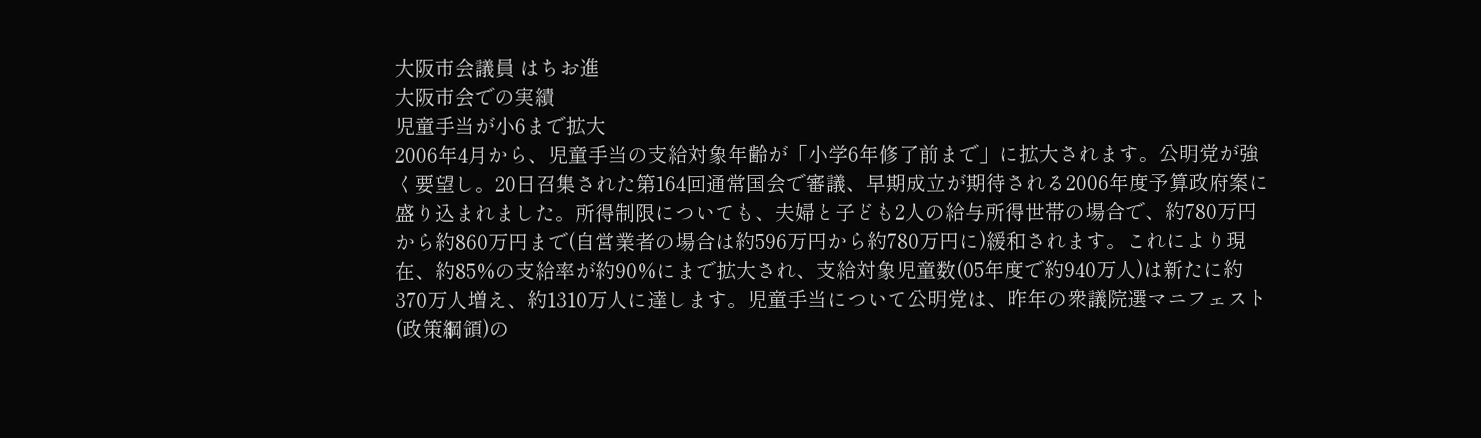大阪市会議員 はちお進
大阪市会での実績
児童手当が小6まで拡大
2006年4月から、児童手当の支給対象年齢が「小学6年修了前まで」に拡大されます。公明党が強く要望し。20日召集された第164回通常国会で審議、早期成立が期待される2006年度予算政府案に盛り込まれました。所得制限についても、夫婦と子ども2人の給与所得世帯の場合で、約780万円から約860万円まで(自営業者の場合は約596万円から約780万円に)緩和されます。これにより現在、約85%の支給率が約90%にまで拡大され、支給対象児童数(05年度で約940万人)は新たに約370万人増え、約1310万人に達します。児童手当について公明党は、昨年の衆議院選マニフェスト(政策綱領)の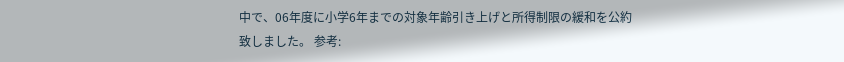中で、06年度に小学6年までの対象年齢引き上げと所得制限の緩和を公約致しました。 参考: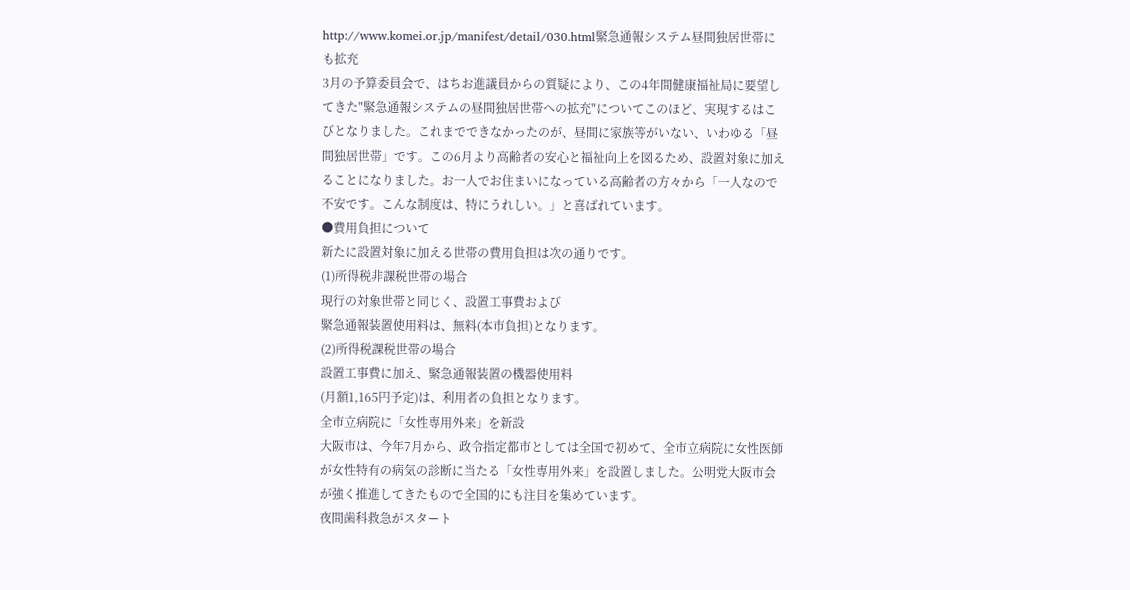http://www.komei.or.jp/manifest/detail/030.html緊急通報システム昼間独居世帯にも拡充
3月の予算委員会で、はちお進議員からの質疑により、この4年間健康福祉局に要望してきた"緊急通報システムの昼間独居世帯への拡充"についてこのほど、実現するはこびとなりました。これまでできなかったのが、昼間に家族等がいない、いわゆる「昼間独居世帯」です。この6月より高齢者の安心と福祉向上を図るため、設置対象に加えることになりました。お一人でお住まいになっている高齢者の方々から「一人なので不安です。こんな制度は、特にうれしい。」と喜ばれています。
●費用負担について
新たに設置対象に加える世帯の費用負担は次の通りです。
(1)所得税非課税世帯の場合
現行の対象世帯と同じく、設置工事費および
緊急通報装置使用料は、無料(本市負担)となります。
(2)所得税課税世帯の場合
設置工事費に加え、緊急通報装置の機器使用料
(月額1,165円予定)は、利用者の負担となります。
全市立病院に「女性専用外来」を新設
大阪市は、今年7月から、政令指定都市としては全国で初めて、全市立病院に女性医師が女性特有の病気の診断に当たる「女性専用外来」を設置しました。公明党大阪市会が強く推進してきたもので全国的にも注目を集めています。
夜間歯科救急がスタート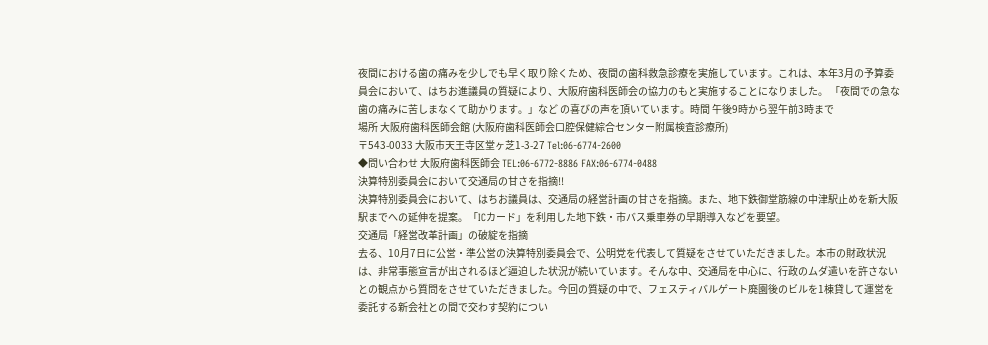夜間における歯の痛みを少しでも早く取り除くため、夜間の歯科救急診療を実施しています。これは、本年3月の予算委員会において、はちお進議員の質疑により、大阪府歯科医師会の協力のもと実施することになりました。 「夜間での急な歯の痛みに苦しまなくて助かります。」など の喜びの声を頂いています。時間 午後9時から翌午前3時まで
場所 大阪府歯科医師会館 (大阪府歯科医師会口腔保健綜合センター附属検査診療所)
〒543-0033 大阪市天王寺区堂ヶ芝1-3-27 Tel:06-6774-2600
◆問い合わせ 大阪府歯科医師会 TEL:06-6772-8886 FAX:06-6774-0488
決算特別委員会において交通局の甘さを指摘!!
決算特別委員会において、はちお議員は、交通局の経営計画の甘さを指摘。また、地下鉄御堂筋線の中津駅止めを新大阪駅までへの延伸を提案。「ICカード」を利用した地下鉄・市バス乗車券の早期導入などを要望。
交通局「経営改革計画」の破綻を指摘
去る、10月7日に公営・準公営の決算特別委員会で、公明党を代表して質疑をさせていただきました。本市の財政状況は、非常事態宣言が出されるほど逼迫した状況が続いています。そんな中、交通局を中心に、行政のムダ遣いを許さないとの観点から質問をさせていただきました。今回の質疑の中で、フェスティバルゲート廃園後のビルを1棟貸して運営を委託する新会社との間で交わす契約につい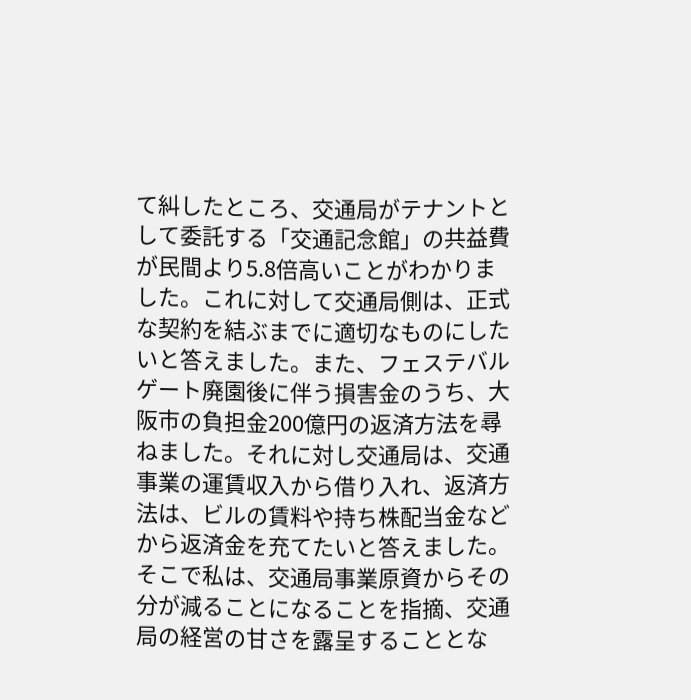て糾したところ、交通局がテナントとして委託する「交通記念館」の共益費が民間より5.8倍高いことがわかりました。これに対して交通局側は、正式な契約を結ぶまでに適切なものにしたいと答えました。また、フェステバルゲート廃園後に伴う損害金のうち、大阪市の負担金200億円の返済方法を尋ねました。それに対し交通局は、交通事業の運賃収入から借り入れ、返済方法は、ビルの賃料や持ち株配当金などから返済金を充てたいと答えました。そこで私は、交通局事業原資からその分が減ることになることを指摘、交通局の経営の甘さを露呈することとな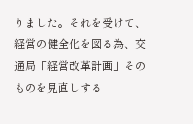りました。それを受けて、経営の健全化を図る為、交通局「経営改革計画」そのものを見直しする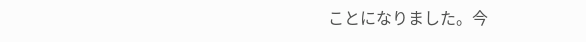ことになりました。今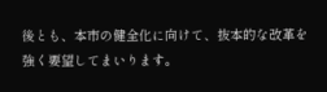後とも、本市の健全化に向けて、抜本的な改革を強く要望してまいります。